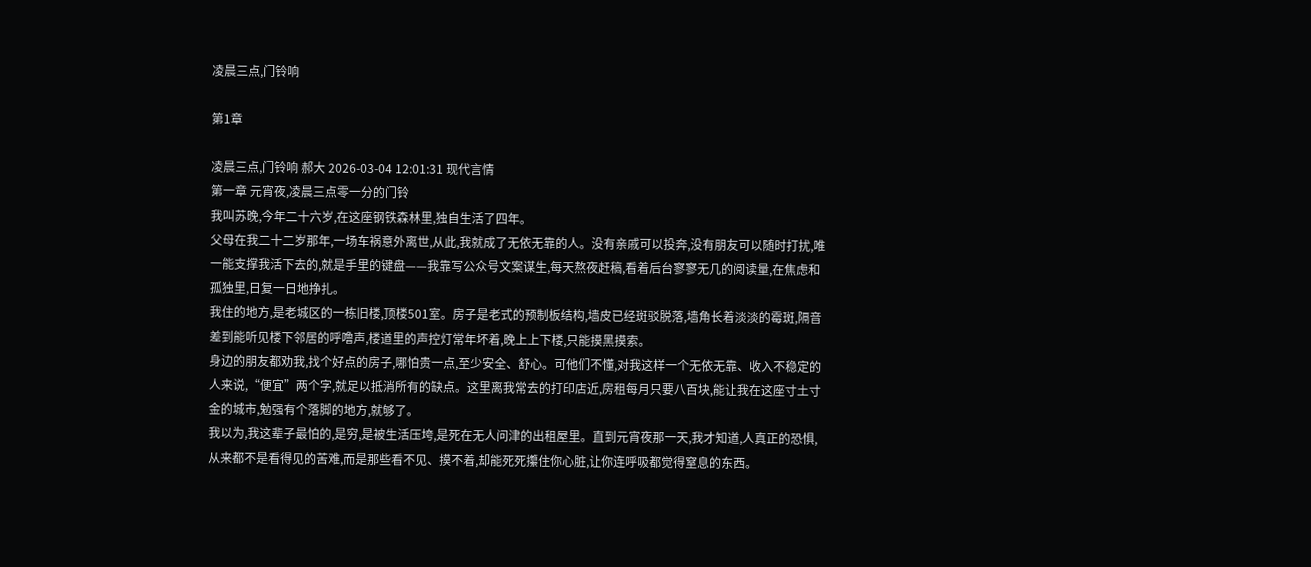凌晨三点,门铃响

第1章

凌晨三点,门铃响 郝大 2026-03-04 12:01:31 现代言情
第一章 元宵夜,凌晨三点零一分的门铃
我叫苏晚,今年二十六岁,在这座钢铁森林里,独自生活了四年。
父母在我二十二岁那年,一场车祸意外离世,从此,我就成了无依无靠的人。没有亲戚可以投奔,没有朋友可以随时打扰,唯一能支撑我活下去的,就是手里的键盘——我靠写公众号文案谋生,每天熬夜赶稿,看着后台寥寥无几的阅读量,在焦虑和孤独里,日复一日地挣扎。
我住的地方,是老城区的一栋旧楼,顶楼501室。房子是老式的预制板结构,墙皮已经斑驳脱落,墙角长着淡淡的霉斑,隔音差到能听见楼下邻居的呼噜声,楼道里的声控灯常年坏着,晚上上下楼,只能摸黑摸索。
身边的朋友都劝我,找个好点的房子,哪怕贵一点,至少安全、舒心。可他们不懂,对我这样一个无依无靠、收入不稳定的人来说,“便宜”两个字,就足以抵消所有的缺点。这里离我常去的打印店近,房租每月只要八百块,能让我在这座寸土寸金的城市,勉强有个落脚的地方,就够了。
我以为,我这辈子最怕的,是穷,是被生活压垮,是死在无人问津的出租屋里。直到元宵夜那一天,我才知道,人真正的恐惧,从来都不是看得见的苦难,而是那些看不见、摸不着,却能死死攥住你心脏,让你连呼吸都觉得窒息的东西。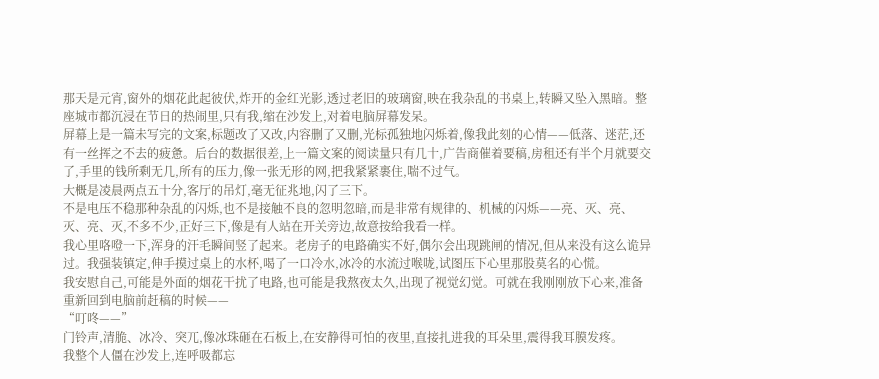那天是元宵,窗外的烟花此起彼伏,炸开的金红光影,透过老旧的玻璃窗,映在我杂乱的书桌上,转瞬又坠入黑暗。整座城市都沉浸在节日的热闹里,只有我,缩在沙发上,对着电脑屏幕发呆。
屏幕上是一篇未写完的文案,标题改了又改,内容删了又删,光标孤独地闪烁着,像我此刻的心情——低落、迷茫,还有一丝挥之不去的疲惫。后台的数据很差,上一篇文案的阅读量只有几十,广告商催着要稿,房租还有半个月就要交了,手里的钱所剩无几,所有的压力,像一张无形的网,把我紧紧裹住,喘不过气。
大概是凌晨两点五十分,客厅的吊灯,毫无征兆地,闪了三下。
不是电压不稳那种杂乱的闪烁,也不是接触不良的忽明忽暗,而是非常有规律的、机械的闪烁——亮、灭、亮、灭、亮、灭,不多不少,正好三下,像是有人站在开关旁边,故意按给我看一样。
我心里咯噔一下,浑身的汗毛瞬间竖了起来。老房子的电路确实不好,偶尔会出现跳闸的情况,但从来没有这么诡异过。我强装镇定,伸手摸过桌上的水杯,喝了一口冷水,冰冷的水流过喉咙,试图压下心里那股莫名的心慌。
我安慰自己,可能是外面的烟花干扰了电路,也可能是我熬夜太久,出现了视觉幻觉。可就在我刚刚放下心来,准备重新回到电脑前赶稿的时候——
“叮咚——”
门铃声,清脆、冰冷、突兀,像冰珠砸在石板上,在安静得可怕的夜里,直接扎进我的耳朵里,震得我耳膜发疼。
我整个人僵在沙发上,连呼吸都忘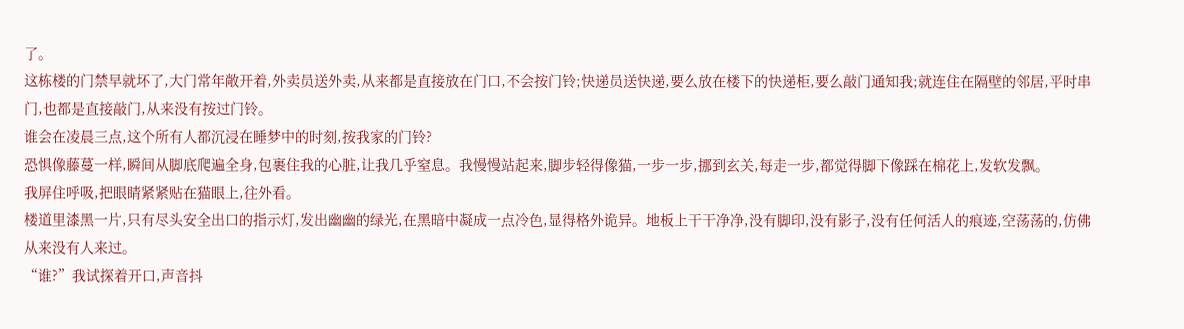了。
这栋楼的门禁早就坏了,大门常年敞开着,外卖员送外卖,从来都是直接放在门口,不会按门铃;快递员送快递,要么放在楼下的快递柜,要么敲门通知我;就连住在隔壁的邻居,平时串门,也都是直接敲门,从来没有按过门铃。
谁会在凌晨三点,这个所有人都沉浸在睡梦中的时刻,按我家的门铃?
恐惧像藤蔓一样,瞬间从脚底爬遍全身,包裹住我的心脏,让我几乎窒息。我慢慢站起来,脚步轻得像猫,一步一步,挪到玄关,每走一步,都觉得脚下像踩在棉花上,发软发飘。
我屏住呼吸,把眼睛紧紧贴在猫眼上,往外看。
楼道里漆黑一片,只有尽头安全出口的指示灯,发出幽幽的绿光,在黑暗中凝成一点冷色,显得格外诡异。地板上干干净净,没有脚印,没有影子,没有任何活人的痕迹,空荡荡的,仿佛从来没有人来过。
“谁?”我试探着开口,声音抖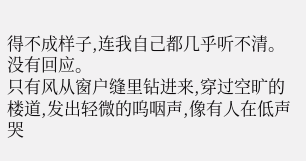得不成样子,连我自己都几乎听不清。
没有回应。
只有风从窗户缝里钻进来,穿过空旷的楼道,发出轻微的呜咽声,像有人在低声哭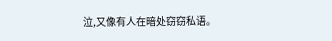泣,又像有人在暗处窃窃私语。